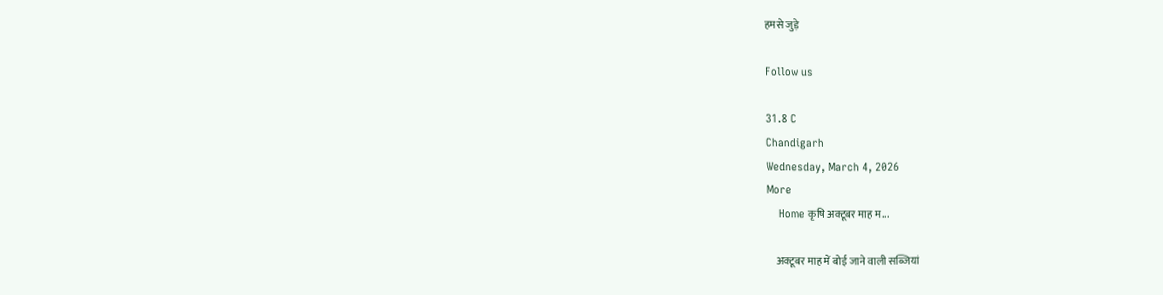हमसे जुड़े

Follow us

31.8 C
Chandigarh
Wednesday, March 4, 2026
More
    Home कृषि अक्टूबर माह म...

    अक्टूबर माह में बोई जाने वाली सब्जियां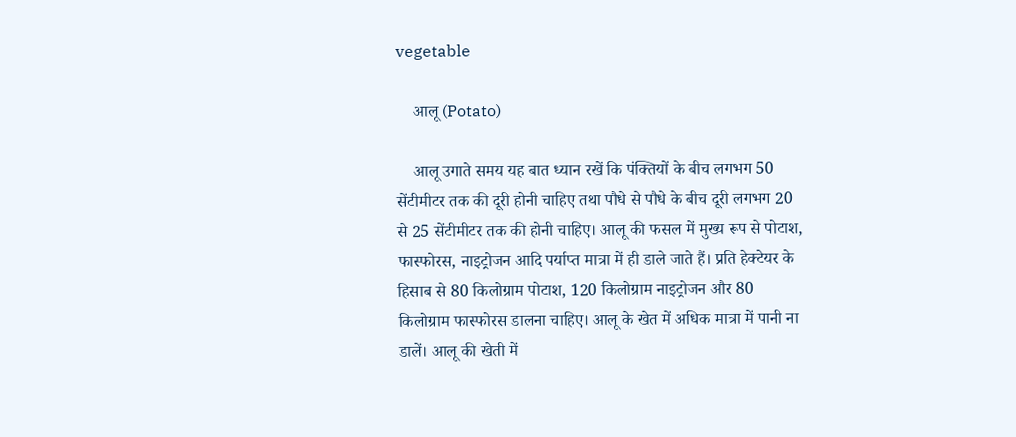vegetable

    आलू (Potato)

    आलू उगाते समय यह बात ध्यान रखें कि पंक्तियों के बीच लगभग 50 सेंटीमीटर तक की दूरी होनी चाहिए तथा पौधे से पौधे के बीच दूरी लगभग 20 से 25 सेंटीमीटर तक की होनी चाहिए। आलू की फसल में मुख्य रूप से पोटाश, फास्फोरस, नाइट्रोजन आदि पर्याप्त मात्रा में ही डाले जाते हैं। प्रति हेक्टेयर के हिसाब से 80 किलोग्राम पोटाश, 120 किलोग्राम नाइट्रोजन और 80 किलोग्राम फास्फोरस डालना चाहिए। आलू के खेत में अधिक मात्रा में पानी ना डालें। आलू की खेती में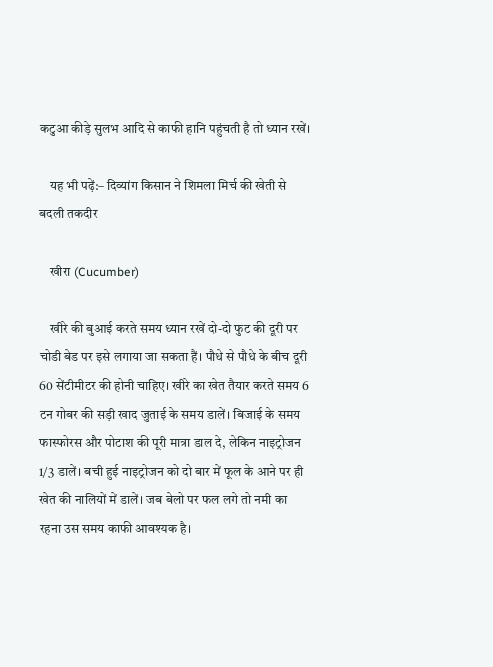कटुआ कीड़े सुलभ आदि से काफी हानि पहुंचती है तो ध्यान रखें।

    यह भी पढ़ें:– दिव्यांग किसान ने शिमला मिर्च की खेती से बदली तकदीर

    खीरा (Cucumber)

    खीरे की बुआई करते समय ध्यान रखें दो-दो फुट की दूरी पर चोडी बेड पर इसे लगाया जा सकता हैं। पौधे से पौधे के बीच दूरी 60 सेंटीमीटर की होनी चाहिए। खीरे का खेत तैयार करते समय 6 टन गोबर की सड़ी खाद जुताई के समय डालें। बिजाई के समय फास्फोरस और पोटाश की पूरी मात्रा डाल दे, लेकिन नाइट्रोजन 1/3 डालें। बची हुई नाइट्रोजन को दो बार में फूल के आने पर ही खेत की नालियों में डालें। जब बेलो पर फल लगे तो नमी का रहना उस समय काफी आवश्यक है।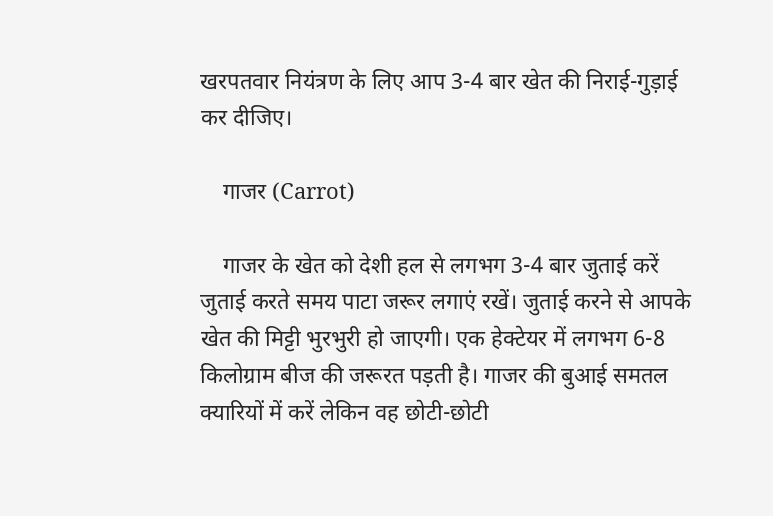खरपतवार नियंत्रण के लिए आप 3-4 बार खेत की निराई-गुड़ाई कर दीजिए।

    गाजर (Carrot)

    गाजर के खेत को देशी हल से लगभग 3-4 बार जुताई करें जुताई करते समय पाटा जरूर लगाएं रखें। जुताई करने से आपके खेत की मिट्टी भुरभुरी हो जाएगी। एक हेक्टेयर में लगभग 6-8 किलोग्राम बीज की जरूरत पड़ती है। गाजर की बुआई समतल क्यारियों में करें लेकिन वह छोटी-छोटी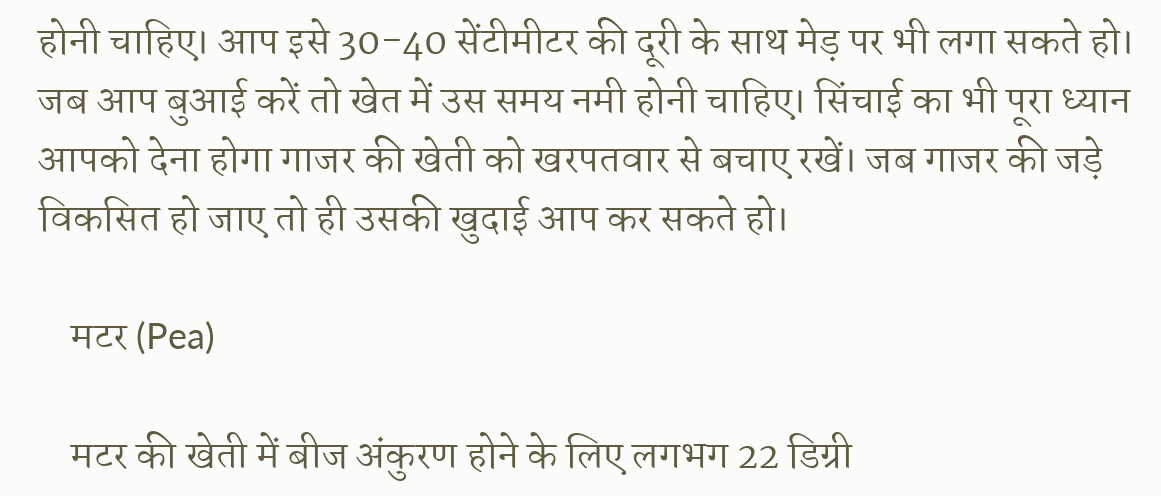होनी चाहिए। आप इसे 30-40 सेंटीमीटर की दूरी के साथ मेड़ पर भी लगा सकते हो। जब आप बुआई करें तो खेत में उस समय नमी होनी चाहिए। सिंचाई का भी पूरा ध्यान आपको देना होगा गाजर की खेती को खरपतवार से बचाए रखें। जब गाजर की जड़े विकसित हो जाए तो ही उसकी खुदाई आप कर सकते हो।

    मटर (Pea)

    मटर की खेती में बीज अंकुरण होने के लिए लगभग 22 डिग्री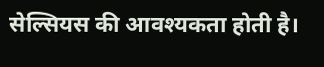सेल्सियस की आवश्यकता होती है।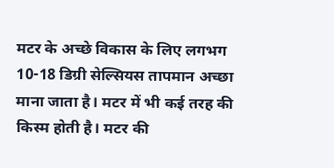मटर के अच्छे विकास के लिए लगभग 10-18 डिग्री सेल्सियस तापमान अच्छा माना जाता है। मटर में भी कई तरह की किस्म होती है। मटर की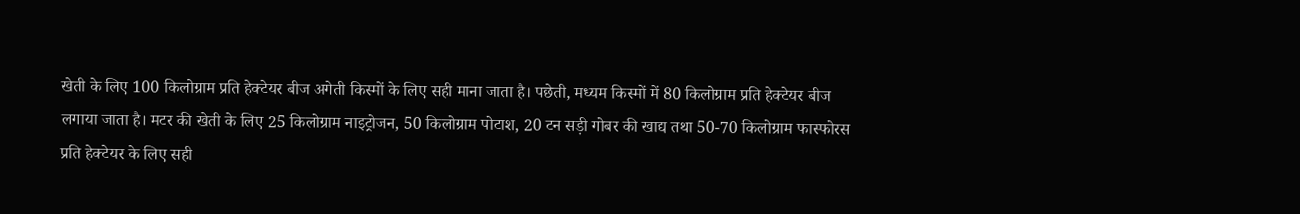खेती के लिए 100 किलोग्राम प्रति हेक्टेयर बीज अगेती किस्मों के लिए सही माना जाता है। पछेती, मध्यम किस्मों में 80 किलोग्राम प्रति हेक्टेयर बीज लगाया जाता है। मटर की खेती के लिए 25 किलोग्राम नाइट्रोजन, 50 किलोग्राम पोटाश, 20 टन सड़ी गोबर की खाद्य तथा 50-70 किलोग्राम फास्फोरस प्रति हेक्टेयर के लिए सही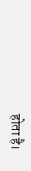होता है।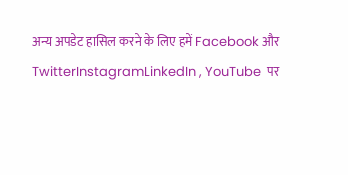अन्य अपडेट हासिल करने के लिए हमें Facebook और TwitterInstagramLinkedIn , YouTube  पर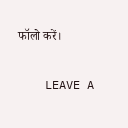फॉलो करें।

    LEAVE A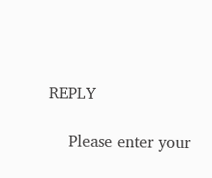REPLY

    Please enter your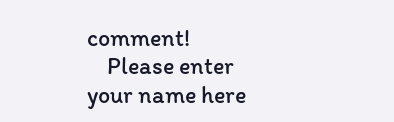comment!
    Please enter your name here